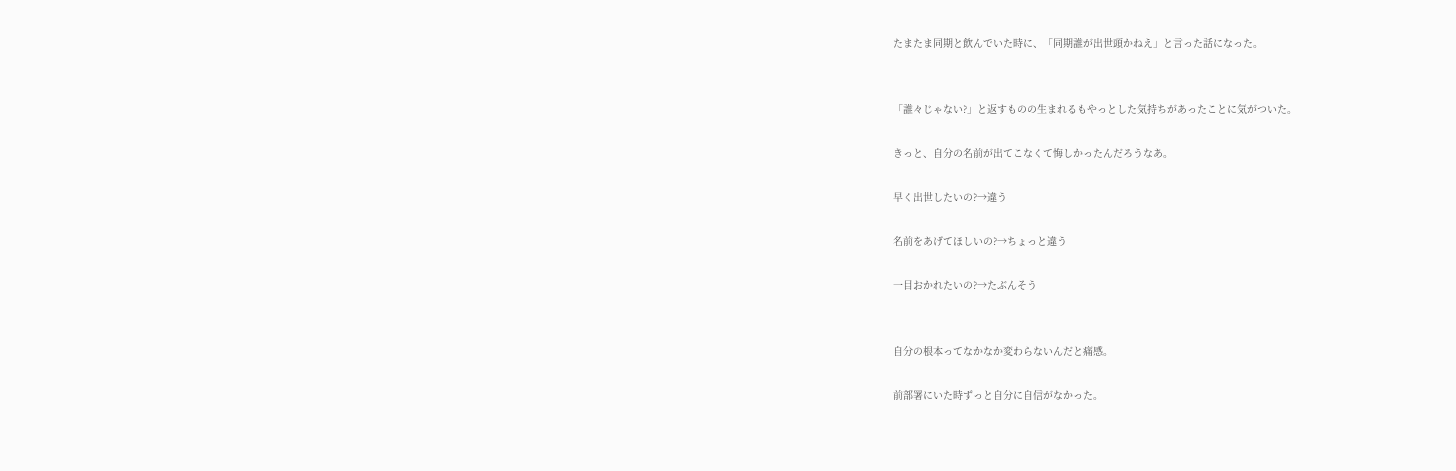たまたま同期と飲んでいた時に、「同期誰が出世頭かねえ」と言った話になった。


「誰々じゃない?」と返すものの生まれるもやっとした気持ちがあったことに気がついた。

きっと、自分の名前が出てこなくて悔しかったんだろうなあ。

早く出世したいの?→違う

名前をあげてほしいの?→ちょっと違う

一目おかれたいの?→たぶんそう


自分の根本ってなかなか変わらないんだと痛感。

前部署にいた時ずっと自分に自信がなかった。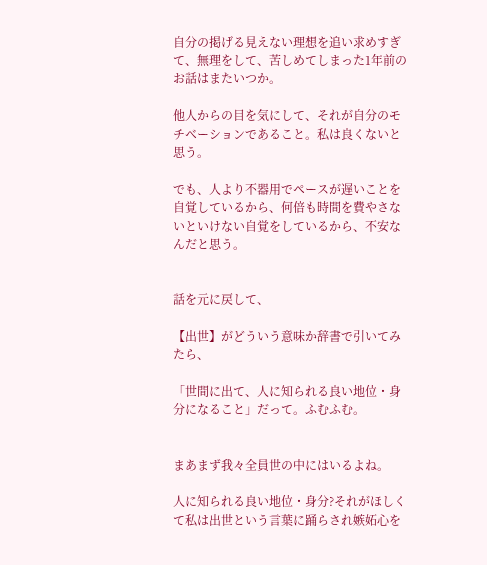自分の掲げる見えない理想を追い求めすぎて、無理をして、苦しめてしまった1年前のお話はまたいつか。

他人からの目を気にして、それが自分のモチベーションであること。私は良くないと思う。

でも、人より不器用でペースが遅いことを自覚しているから、何倍も時間を費やさないといけない自覚をしているから、不安なんだと思う。


話を元に戻して、

【出世】がどういう意味か辞書で引いてみたら、

「世間に出て、人に知られる良い地位・身分になること」だって。ふむふむ。


まあまず我々全員世の中にはいるよね。

人に知られる良い地位・身分?それがほしくて私は出世という言葉に踊らされ嫉妬心を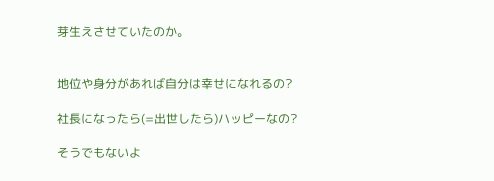芽生えさせていたのか。


地位や身分があれば自分は幸せになれるの?

社長になったら(=出世したら)ハッピーなの?

そうでもないよ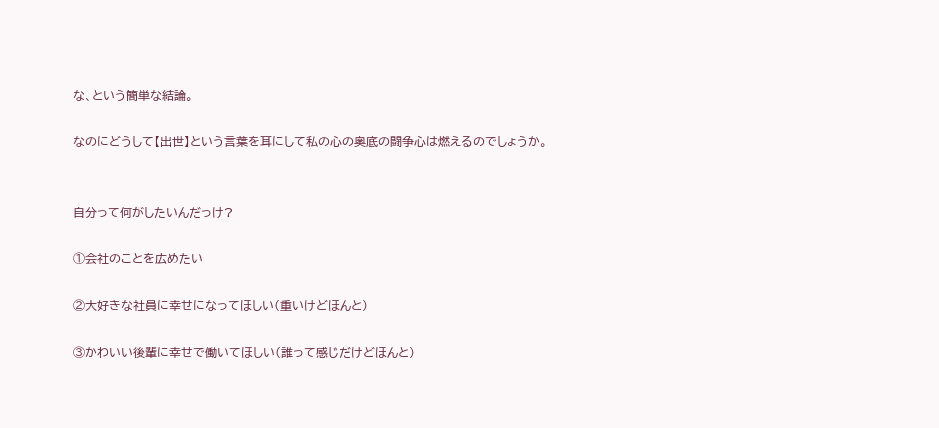な、という簡単な結論。

なのにどうして【出世】という言葉を耳にして私の心の奥底の闘争心は燃えるのでしょうか。


自分って何がしたいんだっけ?

①会社のことを広めたい

②大好きな社員に幸せになってほしい(重いけどほんと)

③かわいい後輩に幸せで働いてほしい(誰って感じだけどほんと)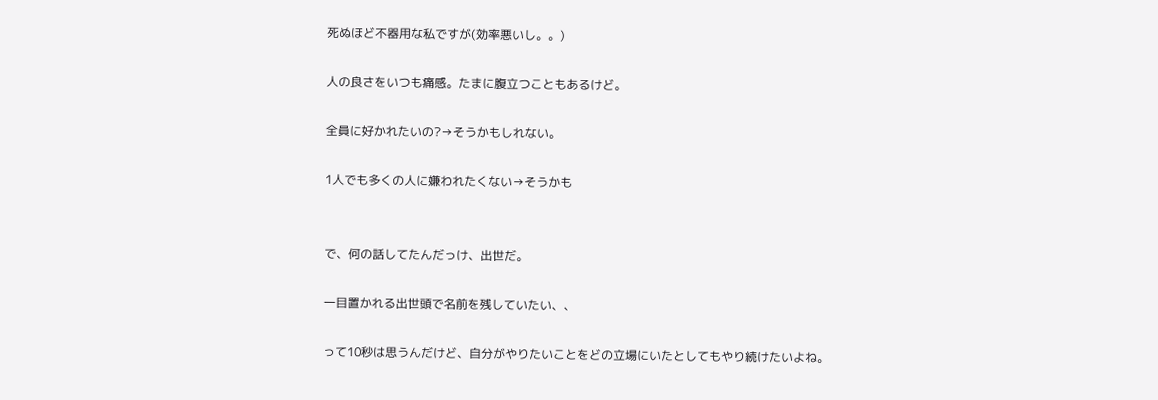死ぬほど不器用な私ですが(効率悪いし。。)

人の良さをいつも痛感。たまに腹立つこともあるけど。

全員に好かれたいの?→そうかもしれない。

1人でも多くの人に嫌われたくない→そうかも


で、何の話してたんだっけ、出世だ。

一目置かれる出世頭で名前を残していたい、、

って10秒は思うんだけど、自分がやりたいことをどの立場にいたとしてもやり続けたいよね。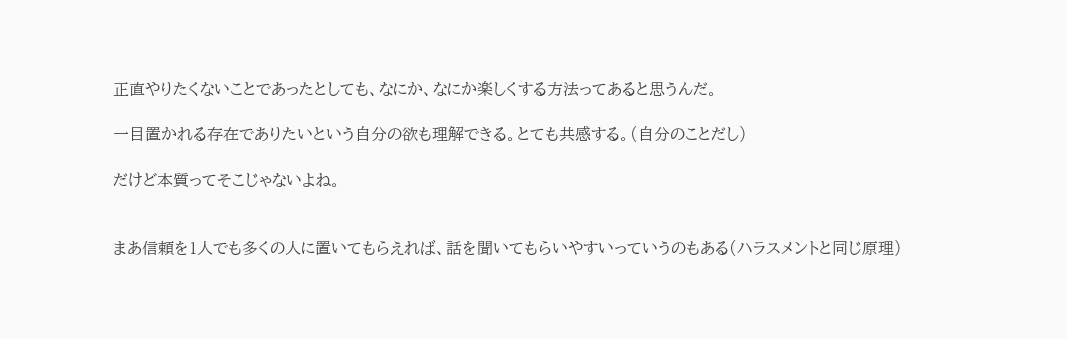正直やりたくないことであったとしても、なにか、なにか楽しくする方法ってあると思うんだ。

一目置かれる存在でありたいという自分の欲も理解できる。とても共感する。(自分のことだし)

だけど本質ってそこじゃないよね。


まあ信頼を1人でも多くの人に置いてもらえれば、話を聞いてもらいやすいっていうのもある(ハラスメントと同じ原理)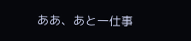ああ、あと一仕事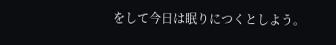をして今日は眠りにつくとしよう。